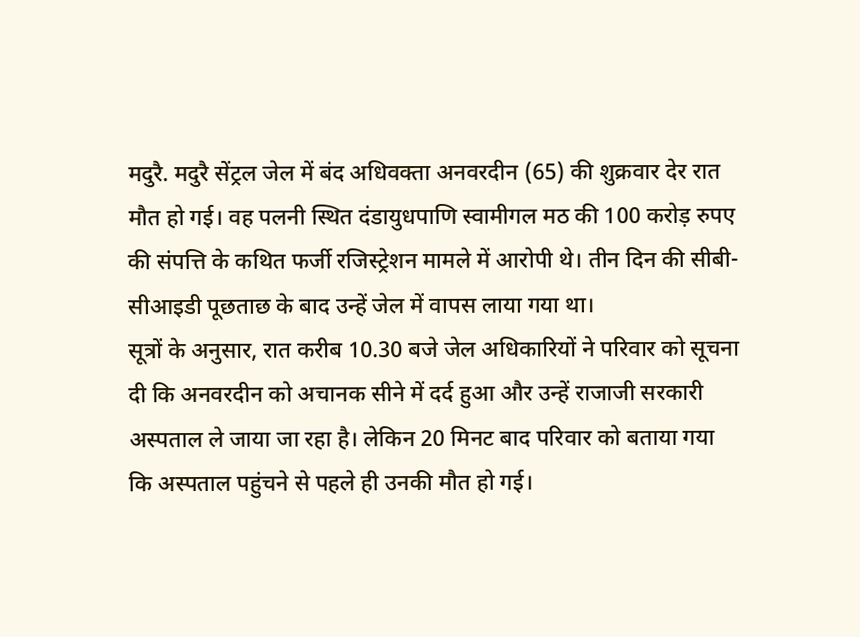मदुरै. मदुरै सेंट्रल जेल में बंद अधिवक्ता अनवरदीन (65) की शुक्रवार देर रात मौत हो गई। वह पलनी स्थित दंडायुधपाणि स्वामीगल मठ की 100 करोड़ रुपए की संपत्ति के कथित फर्जी रजिस्ट्रेशन मामले में आरोपी थे। तीन दिन की सीबी-सीआइडी पूछताछ के बाद उन्हें जेल में वापस लाया गया था।
सूत्रों के अनुसार, रात करीब 10.30 बजे जेल अधिकारियों ने परिवार को सूचना दी कि अनवरदीन को अचानक सीने में दर्द हुआ और उन्हें राजाजी सरकारी अस्पताल ले जाया जा रहा है। लेकिन 20 मिनट बाद परिवार को बताया गया कि अस्पताल पहुंचने से पहले ही उनकी मौत हो गई।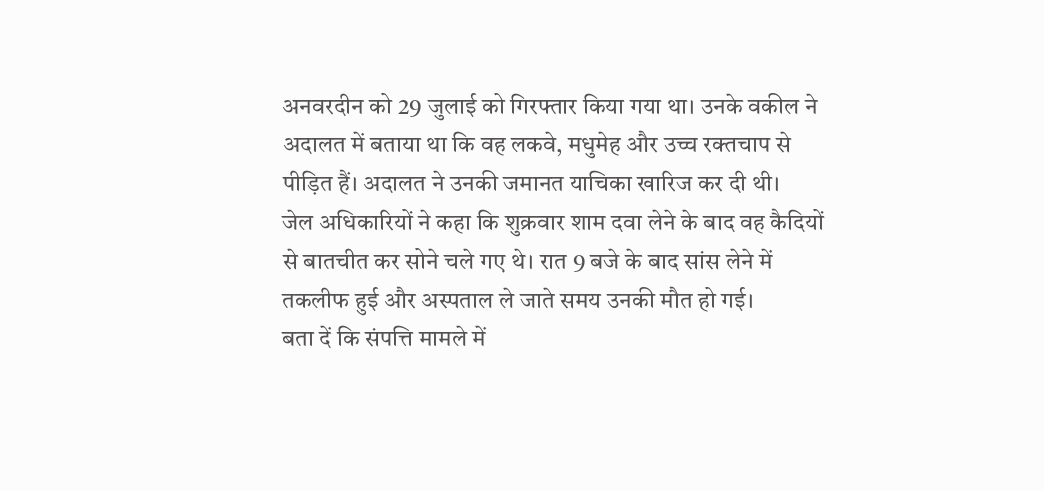अनवरदीन को 29 जुलाई को गिरफ्तार किया गया था। उनके वकील ने अदालत में बताया था कि वह लकवे, मधुमेह और उच्च रक्तचाप से पीड़ित हैं। अदालत ने उनकी जमानत याचिका खारिज कर दी थी।
जेल अधिकारियों ने कहा कि शुक्रवार शाम दवा लेने के बाद वह कैदियों से बातचीत कर सोने चले गए थे। रात 9 बजे के बाद सांस लेने में तकलीफ हुई और अस्पताल ले जाते समय उनकी मौत हो गई।
बता दें कि संपत्ति मामले में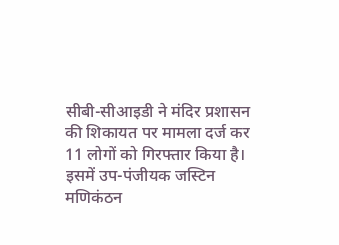सीबी-सीआइडी ने मंदिर प्रशासन की शिकायत पर मामला दर्ज कर 11 लोगों को गिरफ्तार किया है। इसमें उप-पंजीयक जस्टिन मणिकंठन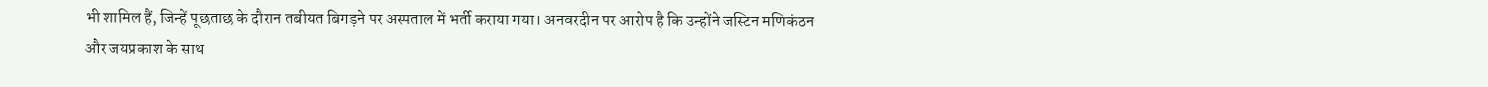भी शामिल हैं, जिन्हें पूछताछ के दौरान तबीयत बिगड़ने पर अस्पताल में भर्ती कराया गया। अनवरदीन पर आरोप है कि उन्होंने जस्टिन मणिकंठन और जयप्रकाश के साथ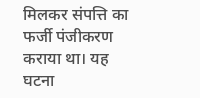मिलकर संपत्ति का फर्जी पंजीकरण कराया था। यह घटना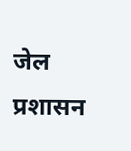जेल प्रशासन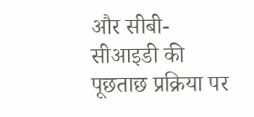और सीबी-सीआइडी की पूछताछ प्रक्रिया पर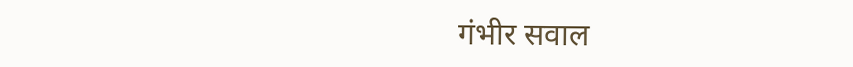गंभीर सवाल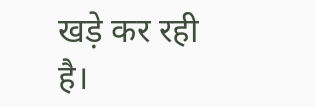खड़े कर रही है।